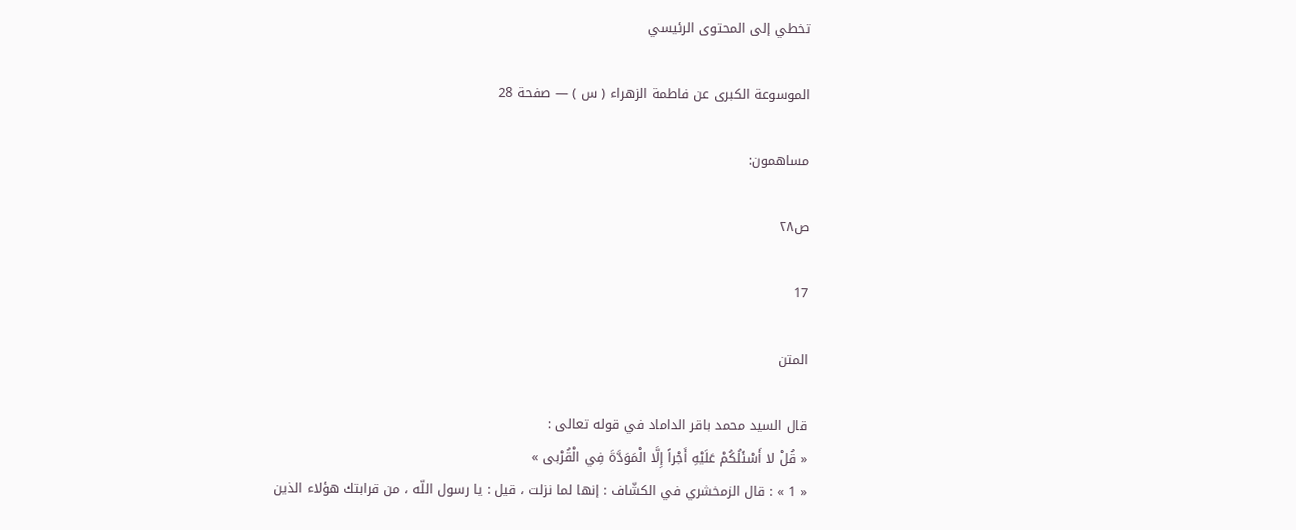تخطي إلى المحتوى الرئيسي

الموسوعة الكبرى عن فاطمة الزهراء ( س ) — صفحة 28

مساهمون:

ص٢٨

17

المتن

قال السيد محمد باقر الداماد في قوله تعالى :
« قُلْ لا أَسْئَلُكُمْ عَلَيْهِ أَجْراً إِلَّا الْمَوَدَّةَ فِي الْقُرْبى »
« 1 » : قال الزمخشري في الكشّاف : إنها لما نزلت ، قيل : يا رسول اللّه ، من قرابتك هؤلاء الذين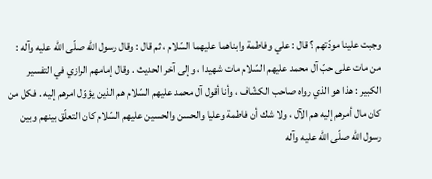وجبت علينا مودّتهم ؟ قال : علي وفاطمة وابناهما عليهما السّلام ، ثم قال : وقال رسول اللّه صلّى اللّه عليه وآله : من مات على حبّ آل محمد عليهم السّلام مات شهيدا ، وإلى آخر الحديث . وقال إمامهم الرازي في التفسير الكبير : هذا هو الذي رواه صاحب الكشّاف ، وأنا أقول آل محمد عليهم السّلام هم الذين يؤوّل امرهم إليه . فكل من كان مال أمرهم إليه هم الآل ، ولا شك أن فاطمة وعليا والحسن والحسين عليهم السّلام كان التعلّق بينهم وبين رسول اللّه صلّى اللّه عليه وآله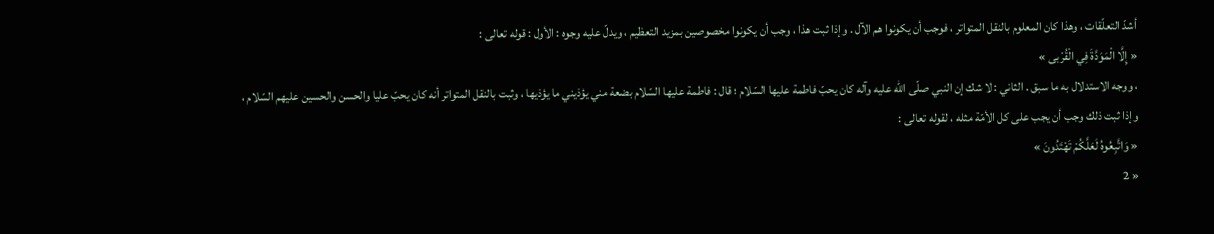أشدّ التعلّقات ، وهذا كان المعلوم بالنقل المتواتر ، فوجب أن يكونوا هم الآل . وإذا ثبت هذا ، وجب أن يكونوا مخصوصين بمزيد التعظيم ، ويدلّ عليه وجوه : الأول : قوله تعالى :
« إِلَّا الْمَوَدَّةَ فِي الْقُرْبى »
، ووجه الاستدلال به ما سبق . الثاني : لا شك إن النبي صلّى اللّه عليه وآله كان يحبّ فاطمة عليها السّلام ؛ قال : فاطمة عليها السّلام بضعة مني يؤذيني ما يؤذيها ، وثبت بالنقل المتواتر أنه كان يحبّ عليا والحسن والحسين عليهم السّلام ، وإذا ثبت ذلك وجب أن يجب على كل الأمّة مثله ، لقوله تعالى :
« وَاتَّبِعُوهُ لَعَلَّكُمْ تَهْتَدُونَ »
« 2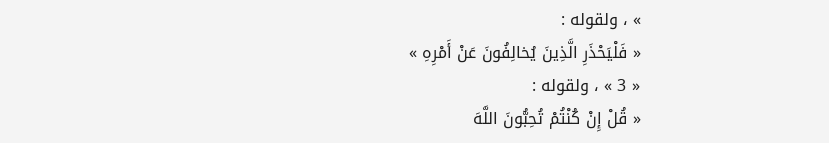» ، ولقوله :
« فَلْيَحْذَرِ الَّذِينَ يُخالِفُونَ عَنْ أَمْرِهِ »
« 3 » ، ولقوله :
« قُلْ إِنْ كُنْتُمْ تُحِبُّونَ اللَّهَ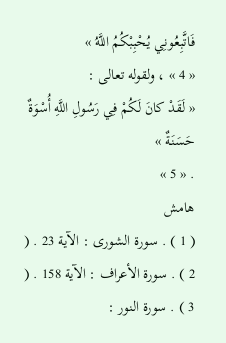فَاتَّبِعُونِي يُحْبِبْكُمُ اللَّهُ »
« 4 » ، ولقوله تعالى :
« لَقَدْ كانَ لَكُمْ فِي رَسُولِ اللَّهِ أُسْوَةٌ حَسَنَةٌ »
. « 5 »
هامش
( 1 ) . سورة الشورى : الآية 23 . ( 2 ) . سورة الأعراف : الآية 158 . ( 3 ) . سورة النور :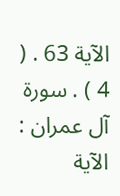الآية 63 . ( 4 ) . سورة آل عمران : الآية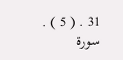31 . ( 5 ) . سورة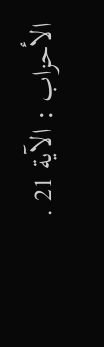الأحزاب : الآية 21 .